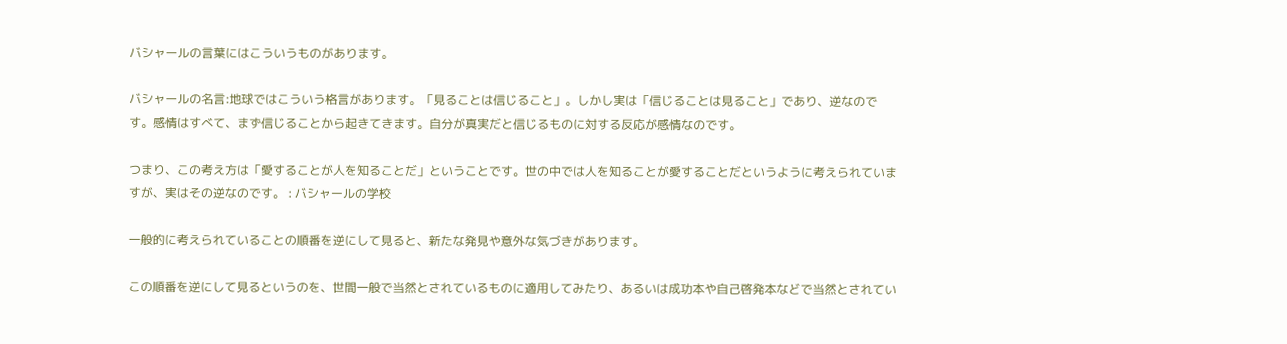バシャールの言葉にはこういうものがあります。

バシャールの名言:地球ではこういう格言があります。「見ることは信じること」。しかし実は「信じることは見ること」であり、逆なのです。感情はすべて、まず信じることから起きてきます。自分が真実だと信じるものに対する反応が感情なのです。

つまり、この考え方は「愛することが人を知ることだ」ということです。世の中では人を知ることが愛することだというように考えられていますが、実はその逆なのです。 : バシャールの学校

一般的に考えられていることの順番を逆にして見ると、新たな発見や意外な気づきがあります。

この順番を逆にして見るというのを、世間一般で当然とされているものに適用してみたり、あるいは成功本や自己啓発本などで当然とされてい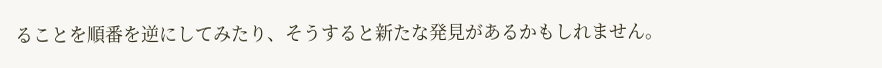ることを順番を逆にしてみたり、そうすると新たな発見があるかもしれません。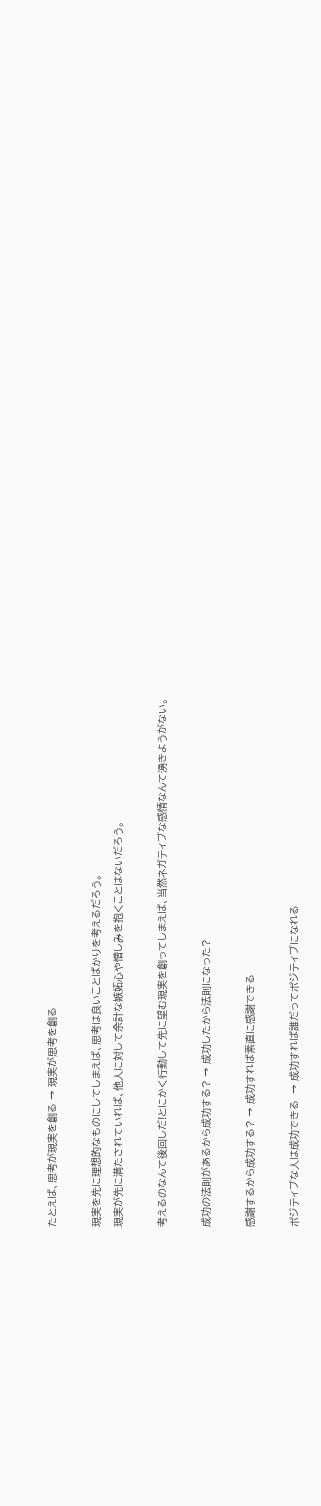たとえば、思考が現実を創る → 現実が思考を創る

現実を先に理想的なものにしてしまえば、思考は良いことばかりを考えるだろう。
現実が先に満たされていれば、他人に対して余計な嫉妬心や憎しみを抱くことはないだろう。

考えるのなんて後回しだ!とにかく行動して先に望む現実を創ってしまえば、当然ネガティブな感情なんて湧きようがない。

成功の法則があるから成功する? → 成功したから法則になった?

感謝するから成功する? → 成功すれば素直に感謝できる

ポジティブな人は成功できる  → 成功すれば誰だってポジティブになれる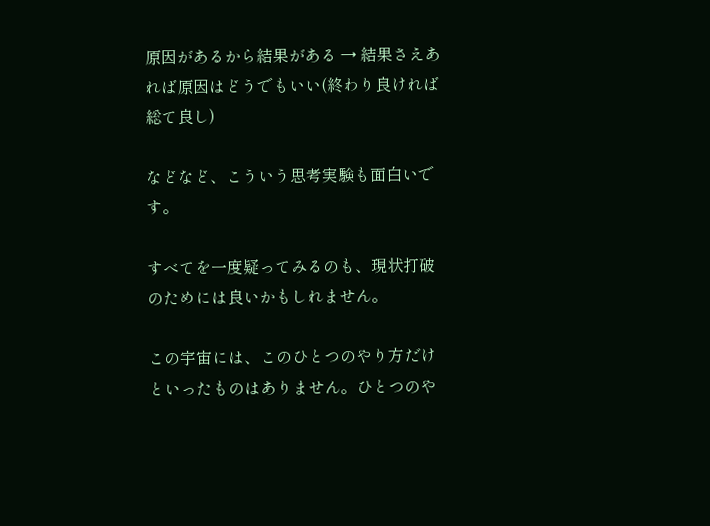原因があるから結果がある → 結果さえあれば原因はどうでもいい(終わり良ければ総て良し)

などなど、こういう思考実験も面白いです。

すべてを一度疑ってみるのも、現状打破のためには良いかもしれません。

この宇宙には、このひとつのやり方だけといったものはありません。ひとつのや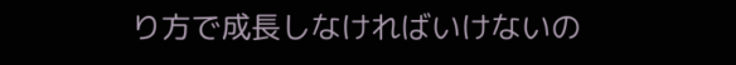り方で成長しなければいけないの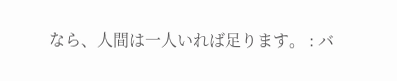なら、人間は一人いれば足ります。 : バ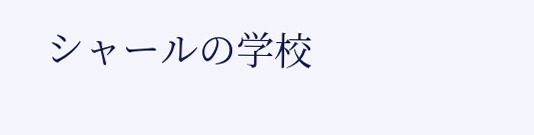シャールの学校